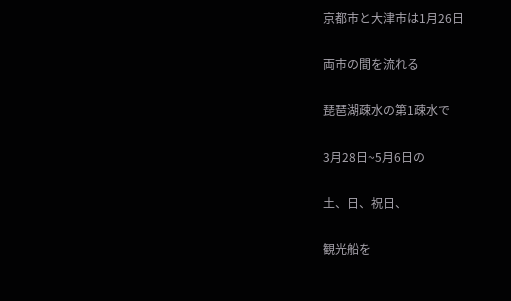京都市と大津市は1月26日

両市の間を流れる

琵琶湖疎水の第1疎水で

3月28日~5月6日の

土、日、祝日、

観光船を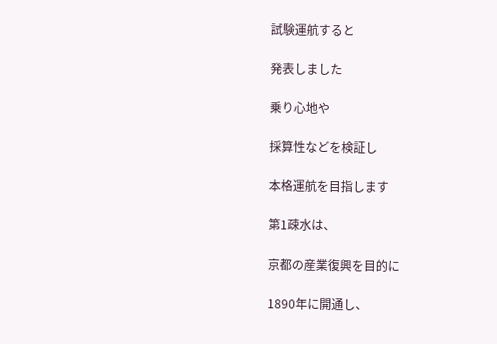試験運航すると

発表しました

乗り心地や

採算性などを検証し

本格運航を目指します

第1疎水は、

京都の産業復興を目的に

1890年に開通し、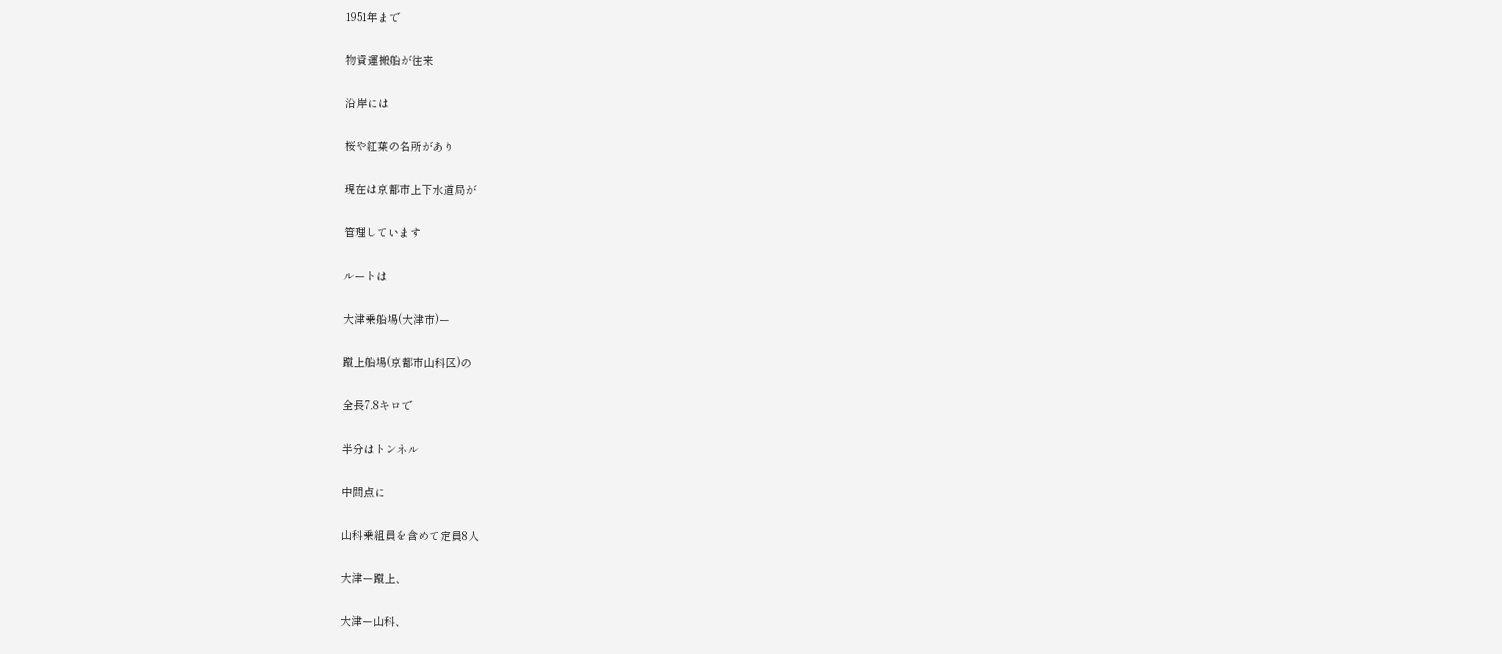1951年まで

物資運搬船が往来

沿岸には

桜や紅葉の名所があり

現在は京都市上下水道局が

管理しています

ルートは

大津乗船場(大津市)ー

蹴上船場(京都市山科区)の

全長7.8キロで

半分はトンネル

中間点に

山科乗組員を含めて定員8人

大津ー蹴上、

大津ー山科、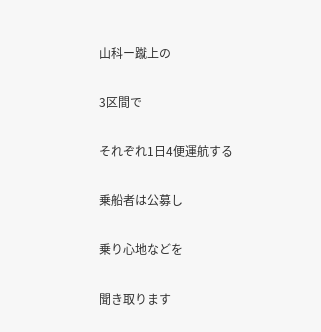山科ー蹴上の

3区間で

それぞれ1日4便運航する

乗船者は公募し

乗り心地などを

聞き取ります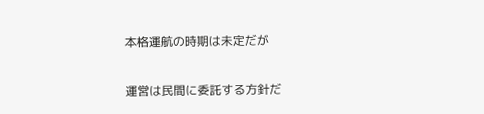本格運航の時期は未定だが

運営は民間に委託する方針だ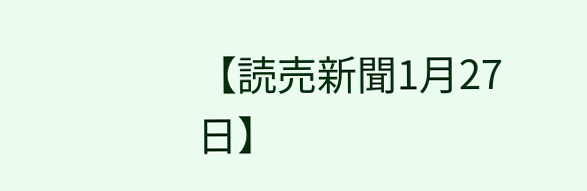【読売新聞1月27日】